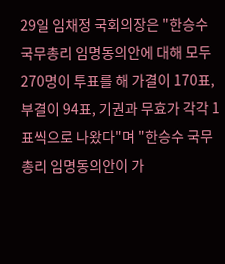29일 임채정 국회의장은 "한승수 국무총리 임명동의안에 대해 모두 270명이 투표를 해 가결이 170표, 부결이 94표, 기권과 무효가 각각 1표씩으로 나왔다"며 "한승수 국무총리 임명동의안이 가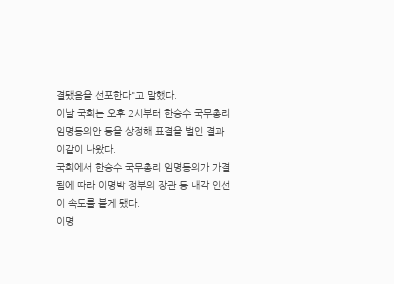결됐음을 선포한다"고 말했다.
이날 국회는 오후 2시부터 한승수 국무총리 임명동의안 등을 상정해 표결을 벌인 결과 이같이 나왔다.
국회에서 한승수 국무총리 임명동의가 가결됨에 따라 이명박 정부의 장관 등 내각 인선이 속도를 붙게 됐다.
이명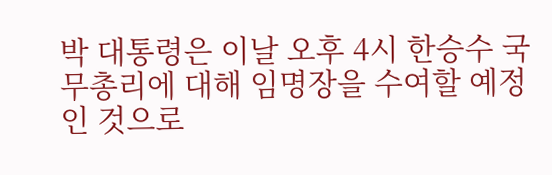박 대통령은 이날 오후 4시 한승수 국무총리에 대해 임명장을 수여할 예정인 것으로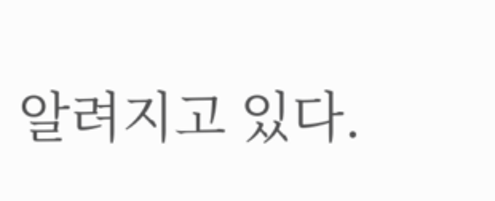알려지고 있다.